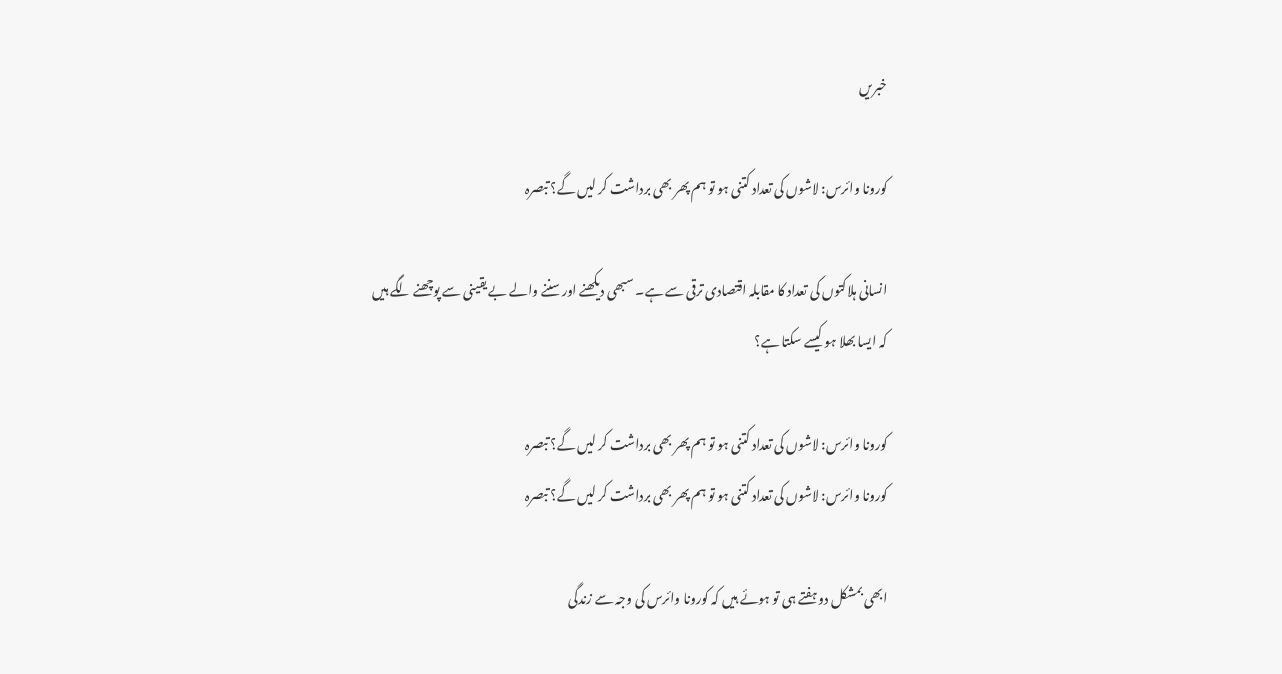خبریں

کورونا وائرس: لاشوں کی تعداد کتنی ہو تو ہم پھر بھی برداشت کر لیں گے؟ تبصرہ

انسانی ہلاکتوں کی تعداد کا مقابلہ اقتصادی ترقی سے ہے۔ سبھی دیکھنے اور سننے والے بے یقینی سے پوچھنے لگے ہیں کہ ایسا بھلا ہو کیسے سکتا ہے؟

کورونا وائرس: لاشوں کی تعداد کتنی ہو تو ہم پھر بھی برداشت کر لیں گے؟ تبصرہ
کورونا وائرس: لاشوں کی تعداد کتنی ہو تو ہم پھر بھی برداشت کر لیں گے؟ تبصرہ

ابھی بمشکل دو ہفتے ہی تو ہوئے ہیں کہ کورونا وائرس کی وجہ سے زندگی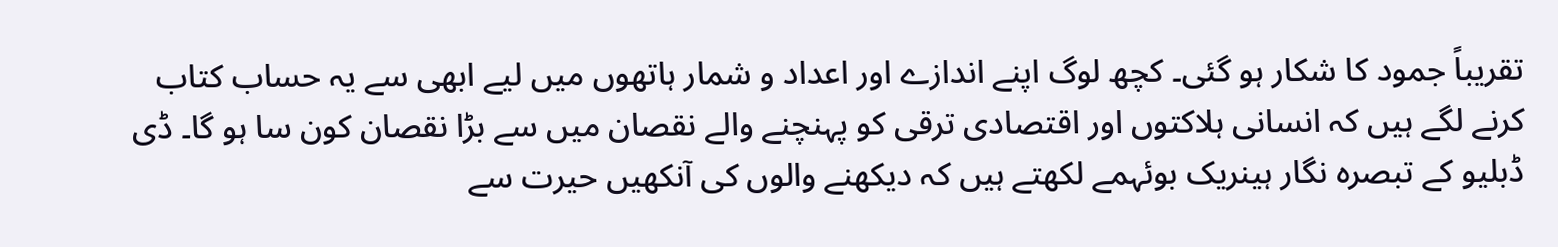تقریباً جمود کا شکار ہو گئی۔ کچھ لوگ اپنے اندازے اور اعداد و شمار ہاتھوں میں لیے ابھی سے یہ حساب کتاب کرنے لگے ہیں کہ انسانی ہلاکتوں اور اقتصادی ترقی کو پہنچنے والے نقصان میں سے بڑا نقصان کون سا ہو گا۔ ڈی ڈبلیو کے تبصرہ نگار ہینریک بوئہمے لکھتے ہیں کہ دیکھنے والوں کی آنکھیں حیرت سے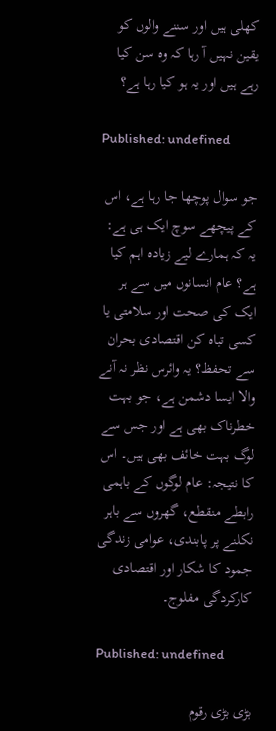کھلی ہیں اور سننے والوں کو یقین نہیں آ رہا کہ وہ سن کیا رہے ہیں اور یہ ہو کیا رہا ہے؟

Published: undefined

جو سوال پوچھا جا رہا ہے، اس کے پیچھے سوچ ایک ہی ہے: یہ کہ ہمارے لیے زیادہ اہم کیا ہے؟ عام انسانوں میں سے ہر ایک کی صحت اور سلامتی یا کسی تباہ کن اقتصادی بحران سے تحفظ؟ یہ وائرس نظر نہ آنے والا ایسا دشمن ہے، جو بہت خطرناک بھی ہے اور جس سے لوگ بہت خائف بھی ہیں۔ اس کا نتیجہ: عام لوگوں کے باہمی رابطے منقطع، گھروں سے باہر نکلنے پر پابندی، عوامی زندگی جمود کا شکار اور اقتصادی کارکردگی مفلوج۔

Published: undefined

بڑی بڑی رقوم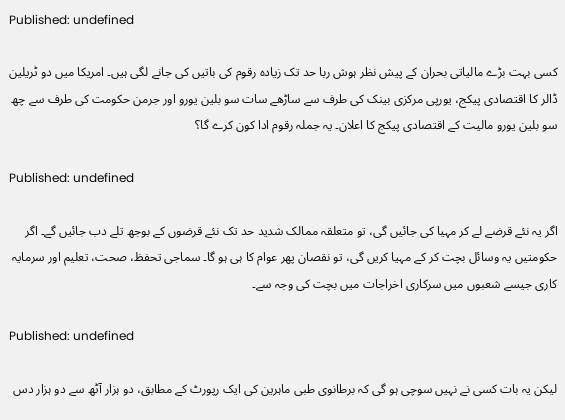Published: undefined

کسی بہت بڑے مالیاتی بحران کے پیش نظر ہوش ربا حد تک زیادہ رقوم کی باتیں کی جانے لگی ہیں۔ امریکا میں دو ٹریلین ڈالر کا اقتصادی پیکج، یورپی مرکزی بینک کی طرف سے ساڑھے سات سو بلین یورو اور جرمن حکومت کی طرف سے چھ سو بلین یورو مالیت کے اقتصادی پیکج کا اعلان۔ یہ جملہ رقوم ادا کون کرے گا؟

Published: undefined

اگر یہ نئے قرضے لے کر مہیا کی جائیں گی، تو متعلقہ ممالک شدید حد تک نئے قرضوں کے بوجھ تلے دب جائیں گے۔ اگر حکومتیں یہ وسائل بچت کر کے مہیا کریں گی، تو نقصان پھر عوام کا ہی ہو گا۔ سماجی تحفظ، صحت، تعلیم اور سرمایہ کاری جیسے شعبوں میں سرکاری اخراجات میں بچت کی وجہ سے۔

Published: undefined

لیکن یہ بات کسی نے نہیں سوچی ہو گی کہ برطانوی طبی ماہرین کی ایک رپورٹ کے مطابق، دو ہزار آٹھ سے دو ہزار دس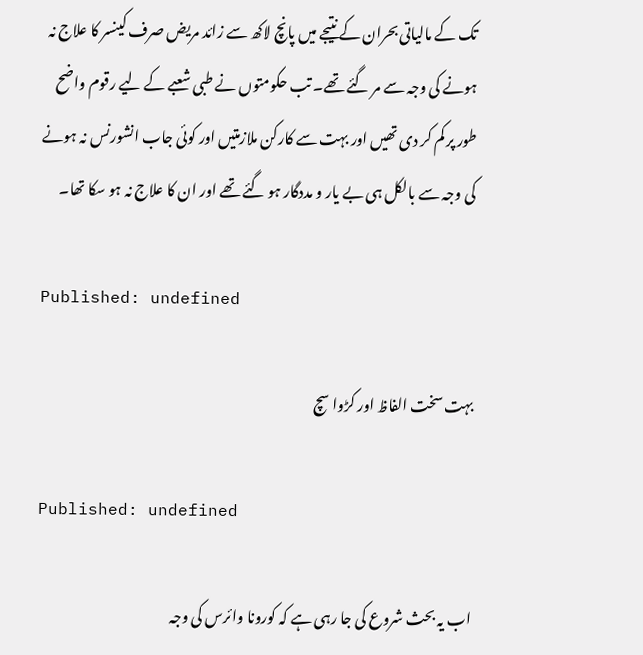تک کے مالیاتی بحران کے نتیجے میں پانچ لاکھ سے زائد مریض صرف کینسر کا علاج نہ ہونے کی وجہ سے مر گئے تھے۔ تب حکومتوں نے طبی شعبے کے لیے رقوم واضح طور پر کم کر دی تھیں اور بہت سے کارکن ملازمتیں اور کوئی جاب انشورنس نہ ہونے کی وجہ سے بالکل ہی بے یار و مددگار ہو گئے تھے اور ان کا علاج نہ ہو سکا تھا۔

Published: undefined

بہت سخت الفاظ اور کڑوا سچ

Published: undefined

اب یہ بحث شروع کی جا رہی ہے کہ کورونا وائرس کی وجہ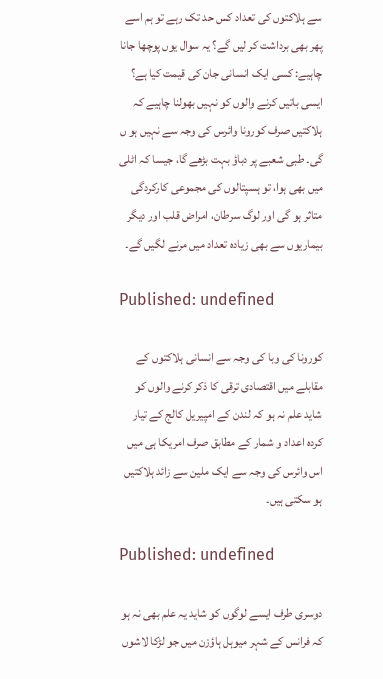سے ہلاکتوں کی تعداد کس حد تک رہے تو ہم اسے پھر بھی برداشت کر لیں گے؟ یہ سوال یوں پوچھا جانا چاہیے: کسی ایک انسانی جان کی قیمت کیا ہے؟ ایسی باتیں کرنے والوں کو نہیں بھولنا چاہیے کہ ہلاکتیں صرف کورونا وائرس کی وجہ سے نہیں ہو ں گی۔ طبی شعبے پر دباؤ بہت بڑھے گا، جیسا کہ اٹلی میں بھی ہوا، تو ہسپتالوں کی مجموعی کارکردگی متاثر ہو گی اور لوگ سرطان، امراض قلب اور دیگر بیماریوں سے بھی زیادہ تعداد میں مرنے لگیں گے۔

Published: undefined

کورونا کی وبا کی وجہ سے انسانی ہلاکتوں کے مقابلے میں اقتصادی ترقی کا ذکر کرنے والوں کو شاید علم نہ ہو کہ لندن کے امپیریل کالج کے تیار کردہ اعداد و شمار کے مطابق صرف امریکا ہی میں اس وائرس کی وجہ سے ایک ملین سے زائد ہلاکتیں ہو سکتی ہیں۔

Published: undefined

دوسری طرف ایسے لوگوں کو شاید یہ علم بھی نہ ہو کہ فرانس کے شہر میوہل ہاؤزن میں جو لڑکا لاشوں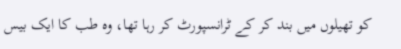کو تھیلوں میں بند کر کے ٹرانسپورٹ کر رہا تھا، وہ طب کا ایک بیس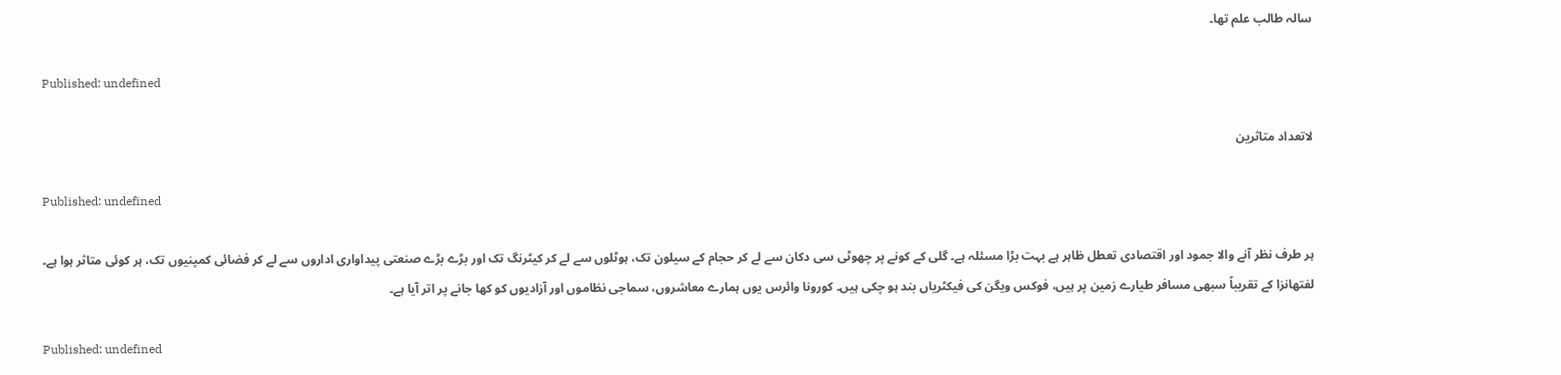سالہ طالب علم تھا۔

Published: undefined

لاتعداد متاثرین

Published: undefined

ہر طرف نظر آنے والا جمود اور اقتصادی تعطل ظاہر ہے بہت بڑا مسئلہ ہے۔ گلی کے کونے پر چھوٹی سی دکان سے لے کر حجام کے سیلون تک، ہوٹلوں سے لے کر کیٹرنگ تک اور بڑے بڑے صنعتی پیداواری اداروں سے لے کر فضائی کمپنیوں تک، ہر کوئی متاثر ہوا ہے۔ لفتھانزا کے تقریباً سبھی مسافر طیارے زمین پر ہیں، فوکس ویگن کی فیکٹریاں بند ہو چکی ہیں۔ کورونا وائرس یوں ہمارے معاشروں، سماجی نظاموں اور آزادیوں کو کھا جانے پر اتر آیا ہے۔

Published: undefined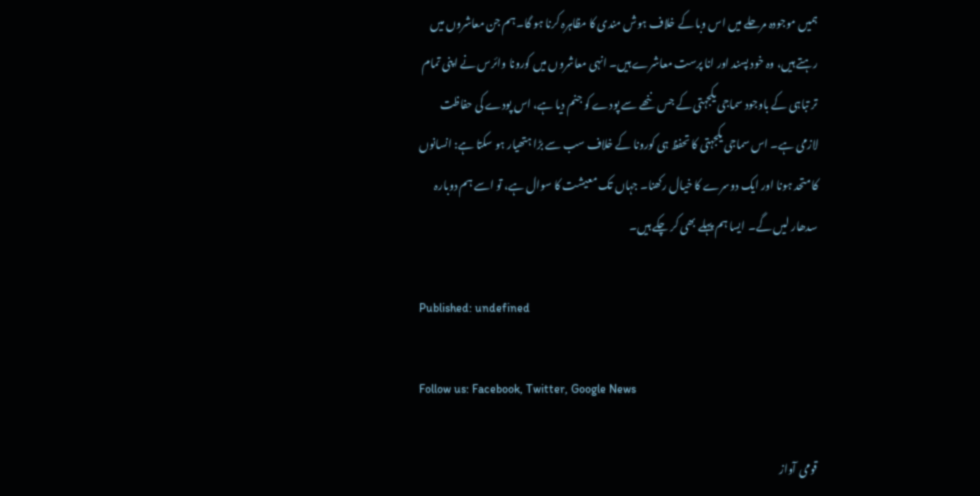ہمیں موجودہ مرحلے میں اس وبا کے خلاف ہوش مندی کا مظاہرہ کرنا ہو گا۔ ہم جن معاشروں میں رہتے ہیں، وہ خود پسند اور انا پرست معاشرے ہیں۔ انہی معاشروں میں کورونا وائرس نے اپنی تمام تر تباہی کے باوجود سماجی یکجہتی کے جس ننھے سے پودے کو جنم دیا ہے، اس پودے کی حفاظت لازمی ہے۔ اس سماجی یکجہتی کا تحفظ ہی کورونا کے خلاف سب سے بڑا ہتھیار ہو سکتا ہے: انسانوں کا متحد ہونا اور ایک دوسرے کا خیال رکھنا۔ جہاں تک معیشت کا سوال ہے، تو اسے ہم دوبارہ سدھار لیں گے۔ ایسا ہم پہلے بھی کر چکے ہیں۔

Published: undefined

Follow us: Facebook, Twitter, Google News

قومی آواز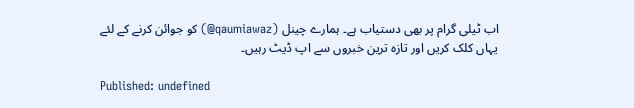اب ٹیلی گرام پر بھی دستیاب ہے۔ ہمارے چینل (qaumiawaz@) کو جوائن کرنے کے لئے یہاں کلک کریں اور تازہ ترین خبروں سے اپ ڈیٹ رہیں۔

Published: undefined